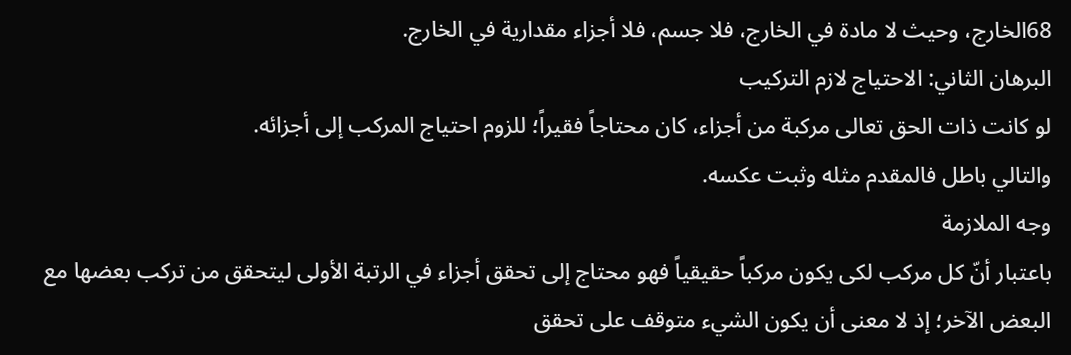68الخارج، وحيث لا مادة في الخارج، فلا جسم، فلا أجزاء مقدارية في الخارج.
البرهان الثاني: الاحتياج لازم التركيب
لو كانت ذات الحق تعالى مركبة من أجزاء، كان محتاجاً فقيراً؛ للزوم احتياج المركب إلى أجزائه.
والتالي باطل فالمقدم مثله وثبت عكسه.
وجه الملازمة
باعتبار أنّ كل مركب لكى يكون مركباً حقيقياً فهو محتاج إلى تحقق أجزاء في الرتبة الأولى ليتحقق من تركب بعضها مع البعض الآخر؛ إذ لا معنى أن يكون الشيء متوقف على تحقق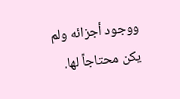ووجود أجزائه ولم يكن محتاجاً لها.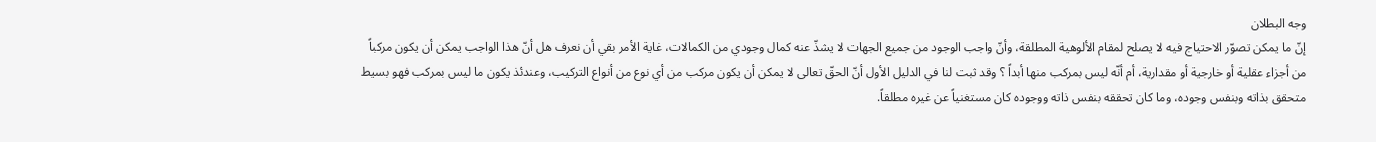وجه البطلان
إنّ ما يمكن تصوّر الاحتياج فيه لا يصلح لمقام الألوهية المطلقة، وأنّ واجب الوجود من جميع الجهات لا يشذّ عنه كمال وجودي من الكمالات، غاية الأمر بقي أن نعرف هل أنّ هذا الواجب يمكن أن يكون مركباً من أجزاء عقلية أو خارجية أو مقدارية، أم أنّه ليس بمركب منها أبداً ؟ وقد ثبت لنا في الدليل الأول أنّ الحقّ تعالى لا يمكن أن يكون مركب من أي نوع من أنواع التركيب، وعندئذ يكون ما ليس بمركب فهو بسيط متحقق بذاته وبنفس وجوده، وما كان تحققه بنفس ذاته ووجوده كان مستغنياً عن غيره مطلقاً.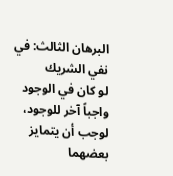البرهان الثالث: في نفي الشريك
لو كان في الوجود واجباً آخر للوجود، لوجب أن يتمايز بعضهما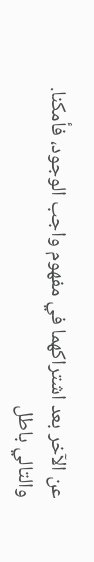عن الآخر بعد اشتراكهما في مفهوم واجب الوجود، فأمكنا.
والتالي باطل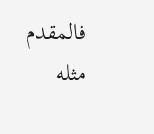فالمقدم مثله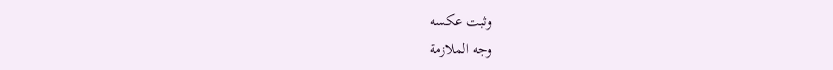وثبت عكسه
وجه الملازمة